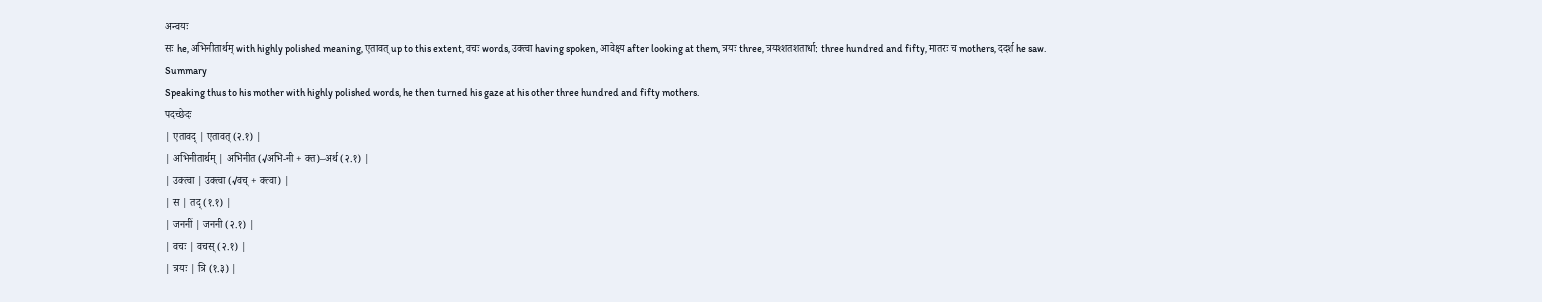अन्वयः
सः he, अभिनीतार्थम् with highly polished meaning, एतावत् up to this extent, वचः words, उक्त्वा having spoken, आवेक्ष्य after looking at them, त्रयः three, त्रयश्शतशतार्धा: three hundred and fifty, मातरः च mothers, ददर्श he saw.
Summary
Speaking thus to his mother with highly polished words, he then turned his gaze at his other three hundred and fifty mothers.
पदच्छेदः
| एतावद् | एतावत् (२.१) |
| अभिनीतार्थम् | अभिनीत (√अभि-नी + क्त)–अर्थ (२.१) |
| उक्त्वा | उक्त्वा (√वच् + क्त्वा) |
| स | तद् (१.१) |
| जननीं | जननी (२.१) |
| वचः | वचस् (२.१) |
| त्रयः | त्रि (१.३) |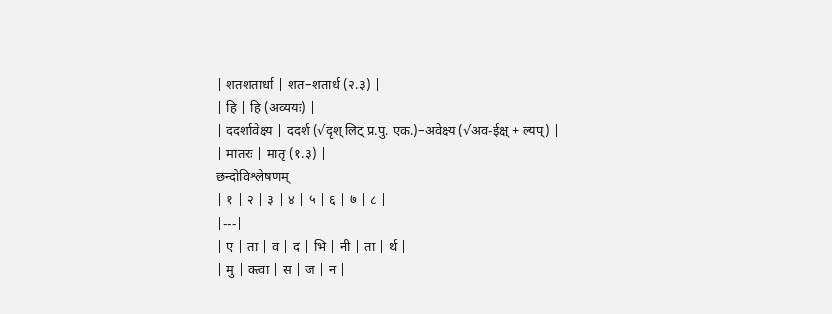| शतशतार्धा | शत–शतार्ध (२.३) |
| हि | हि (अव्ययः) |
| ददर्शावेक्ष्य | ददर्श (√दृश् लिट् प्र.पु. एक.)–अवेक्ष्य (√अव-ईक्ष् + ल्यप्) |
| मातरः | मातृ (१.३) |
छन्दोविश्लेषणम्
| १ | २ | ३ | ४ | ५ | ६ | ७ | ८ |
|---|
| ए | ता | व | द | भि | नी | ता | र्थ |
| मु | क्त्वा | स | ज | न |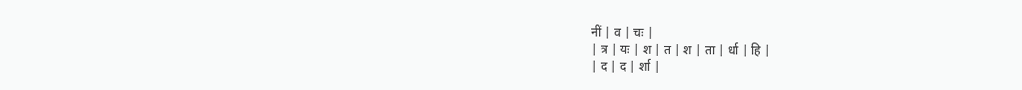नीं | व | चः |
| त्र | यः | श | त | श | ता | र्धा | हि |
| द | द | र्शा |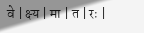वे | क्ष्य | मा | त | रः |